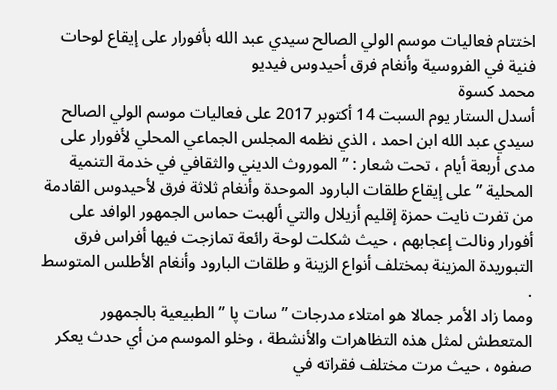اختتام فعاليات موسم الولي الصالح سيدي عبد الله بأفورار على إيقاع لوحات فنية في الفروسية وأنغام فرق أحيدوس فيديو
محمد كسوة
أسدل الستار يوم السبت 14 أكتوبر 2017 على فعاليات موسم الولي الصالح سيدي عبد الله ابن احمد ، الذي نظمه المجلس الجماعي المحلي لأفورار على مدى أربعة أيام ، تحت شعار : ” الموروث الديني والثقافي في خدمة التنمية المحلية ” على إيقاع طلقات البارود الموحدة وأنغام ثلاثة فرق لأحيدوس القادمة من تفرت نايت حمزة إقليم أزيلال والتي ألهبت حماس الجمهور الوافد على أفورار ونالت إعجابهم ، حيث شكلت لوحة رائعة تمازجت فيها أفراس فرق التبوريدة المزينة بمختلف أنواع الزينة و طلقات البارود وأنغام الأطلس المتوسط .
ومما زاد الأمر جمالا هو امتلاء مدرجات ” سات پا ” الطبيعية بالجمهور المتعطش لمثل هذه التظاهرات والأنشطة ، وخلو الموسم من أي حدث يعكر صفوه ، حيث مرت مختلف فقراته في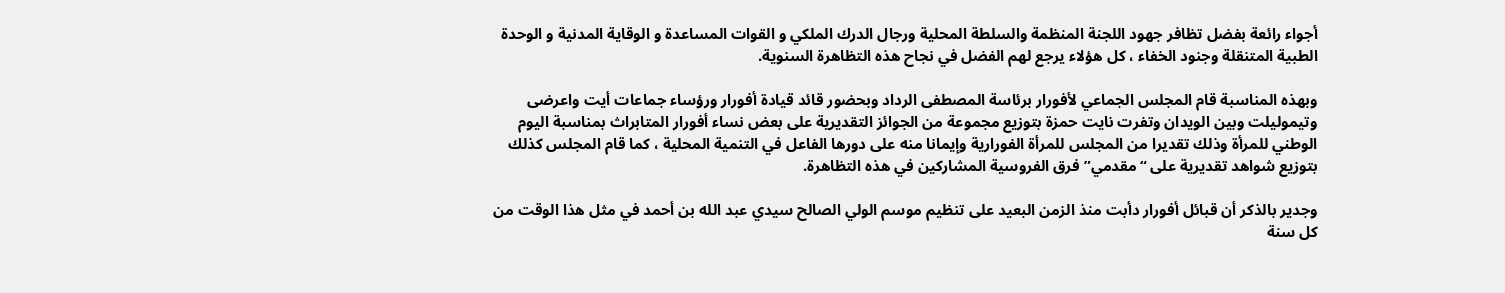أجواء رائعة بفضل تظافر جهود اللجنة المنظمة والسلطة المحلية ورجال الدرك الملكي و القوات المساعدة و الوقاية المدنية و الوحدة الطبية المتنقلة وجنود الخفاء ، كل هؤلاء يرجع لهم الفضل في نجاح هذه التظاهرة السنوية.

وبهذه المناسبة قام المجلس الجماعي لأفورار برئاسة المصطفى الرداد وبحضور قائد قيادة أفورار ورؤساء جماعات أيت واعرضى وتيموليلت وبين الويدان وتفرت نايت حمزة بتوزيع مجموعة من الجوائز التقديرية على بعض نساء أفورار المتابراث بمناسبة اليوم الوطني للمرأة وذلك تقديرا من المجلس للمرأة الفورارية وإيمانا منه على دورها الفاعل في التنمية المحلية ، كما قام المجلس كذلك بتوزيع شواهد تقديرية على “مقدمي” فرق الفروسية المشاركين في هذه التظاهرة.

وجدير بالذكر أن قبائل أفورار دأبت منذ الزمن البعيد على تنظيم موسم الولي الصالح سيدي عبد الله بن أحمد في مثل هذا الوقت من كل سنة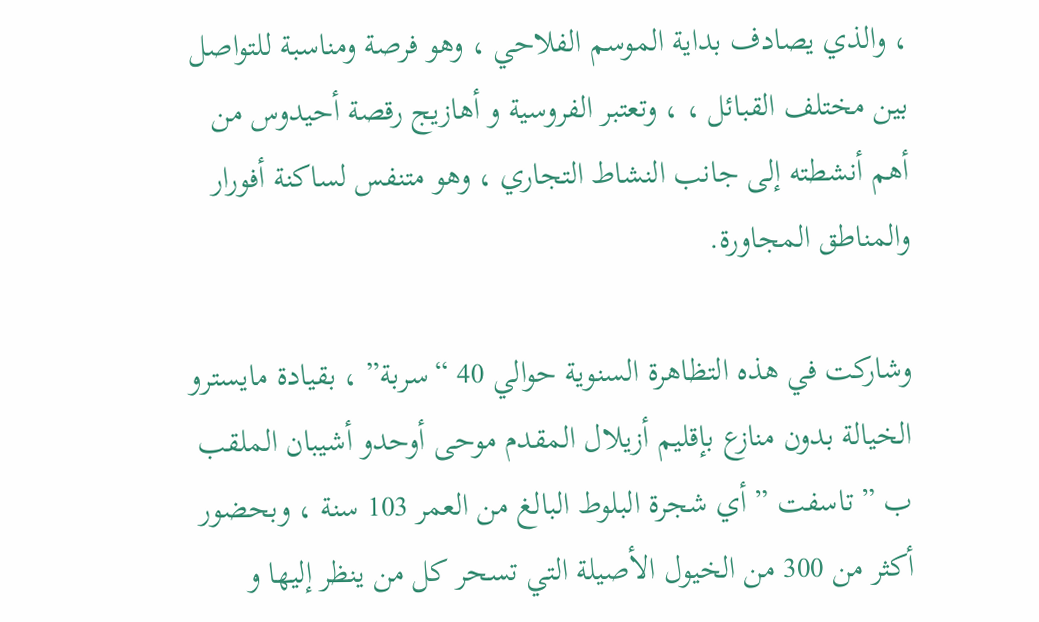، والذي يصادف بداية الموسم الفلاحي ، وهو فرصة ومناسبة للتواصل بين مختلف القبائل ، ، وتعتبر الفروسية و أهازيج رقصة أحيدوس من أهم أنشطته إلى جانب النشاط التجاري ، وهو متنفس لساكنة أفورار والمناطق المجاورة.

وشاركت في هذه التظاهرة السنوية حوالي 40 “سربة” ، بقيادة مايسترو الخيالة بدون منازع بإقليم أزيلال المقدم موحى أوحدو أشيبان الملقب ب ” تاسفت ” أي شجرة البلوط البالغ من العمر 103 سنة ، وبحضور أكثر من 300 من الخيول الأصيلة التي تسحر كل من ينظر إليها و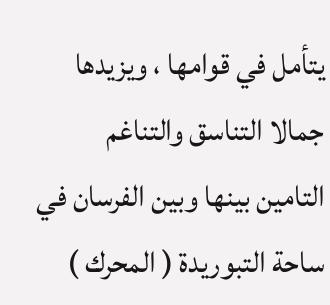يتأمل في قوامها ، ويزيدها جمالا التناسق والتناغم التامين بينها وبين الفرسان في ساحة التبوريدة ( المحرك )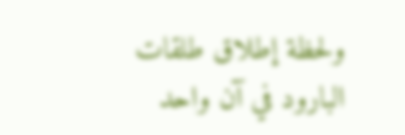ولحظة إطلاق طلقات البارود في آن واحد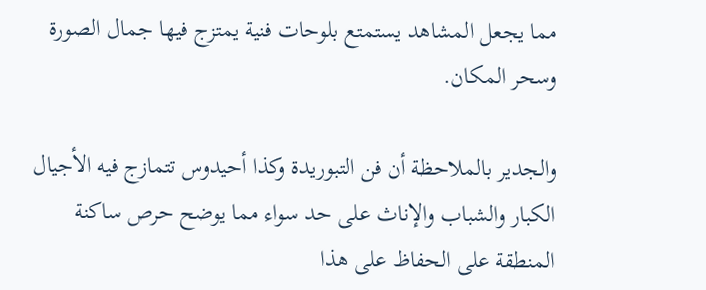مما يجعل المشاهد يستمتع بلوحات فنية يمتزج فيها جمال الصورة وسحر المكان.

والجدير بالملاحظة أن فن التبوريدة وكذا أحيدوس تتمازج فيه الأجيال الكبار والشباب والإناث على حد سواء مما يوضح حرص ساكنة المنطقة على الحفاظ على هذا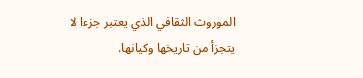الموروث الثقافي الذي يعتبر جزءا لا يتجزأ من تاريخها وكيانها.